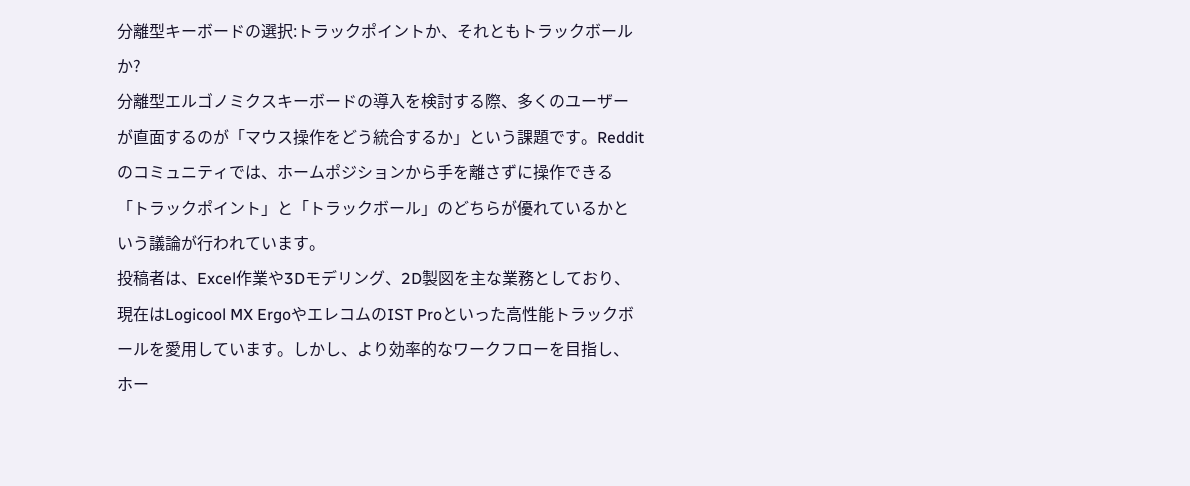分離型キーボードの選択:トラックポイントか、それともトラックボールか?
分離型エルゴノミクスキーボードの導入を検討する際、多くのユーザーが直面するのが「マウス操作をどう統合するか」という課題です。Redditのコミュニティでは、ホームポジションから手を離さずに操作できる「トラックポイント」と「トラックボール」のどちらが優れているかという議論が行われています。
投稿者は、Excel作業や3Dモデリング、2D製図を主な業務としており、現在はLogicool MX ErgoやエレコムのIST Proといった高性能トラックボールを愛用しています。しかし、より効率的なワークフローを目指し、ホー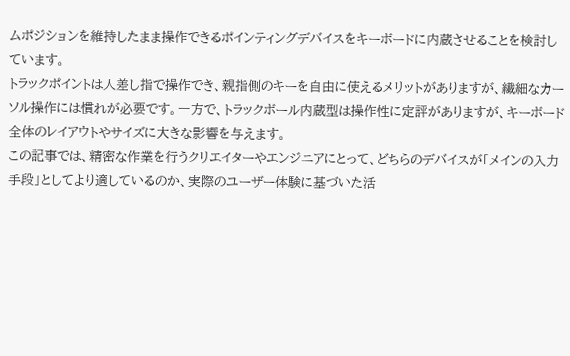ムポジションを維持したまま操作できるポインティングデバイスをキーボードに内蔵させることを検討しています。
トラックポイントは人差し指で操作でき、親指側のキーを自由に使えるメリットがありますが、繊細なカーソル操作には慣れが必要です。一方で、トラックボール内蔵型は操作性に定評がありますが、キーボード全体のレイアウトやサイズに大きな影響を与えます。
この記事では、精密な作業を行うクリエイターやエンジニアにとって、どちらのデバイスが「メインの入力手段」としてより適しているのか、実際のユーザー体験に基づいた活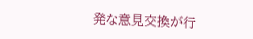発な意見交換が行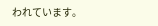われています。